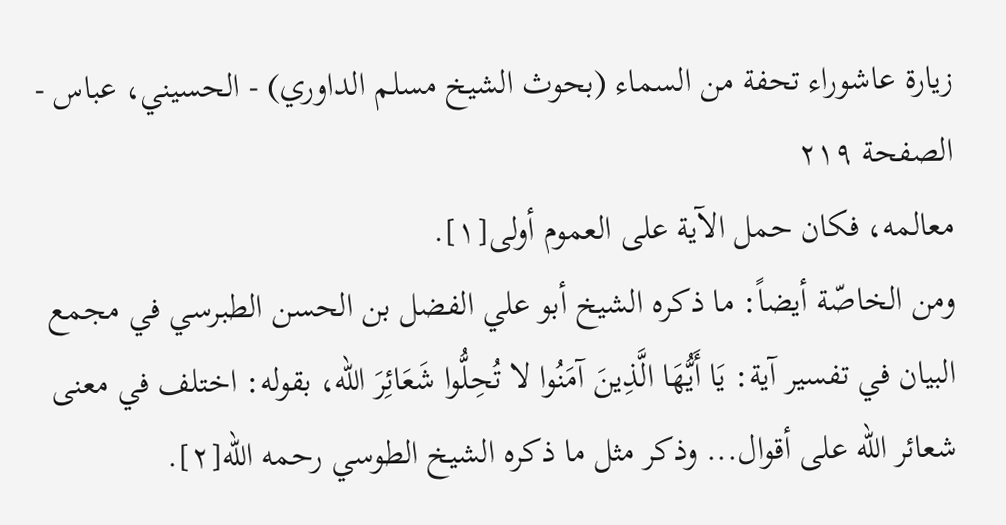زيارة عاشوراء تحفة من السماء (بحوث الشيخ مسلم الداوري) - الحسيني، عباس - الصفحة ٢١٩
معالمه، فكان حمل الآية على العموم أولى[١].
ومن الخاصّة أيضاً: ما ذكره الشيخ أبو علي الفضل بن الحسن الطبرسي في مجمع البيان في تفسير آية: يَا أَيُّهَا الَّذِينَ آمَنُوا لا تُحِلُّوا شَعَائِرَ الله، بقوله: اختلف في معنى شعائر الله على أقوال... وذكر مثل ما ذكره الشيخ الطوسي رحمه الله[٢].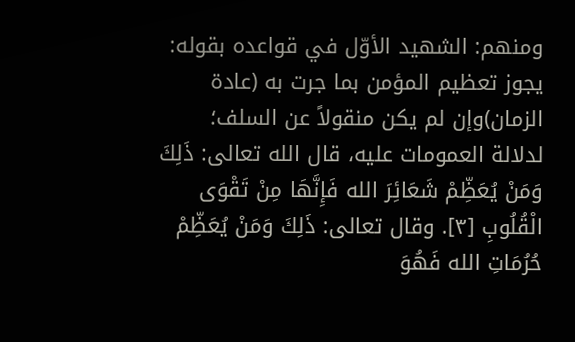ومنهم: الشهيد الأوّل في قواعده بقوله: يجوز تعظيم المؤمن بما جرت به (عادة الزمان)وإن لم يكن منقولاً عن السلف؛ لدلالة العمومات عليه، قال الله تعالى: ذَلِكَ وَمَنْ يُعَظِّمْ شَعَائِرَ الله فَإِنَّهَا مِنْ تَقْوَى الْقُلُوبِ [٣]. وقال تعالى: ذَلِكَ وَمَنْ يُعَظِّمْ حُرُمَاتِ الله فَهُوَ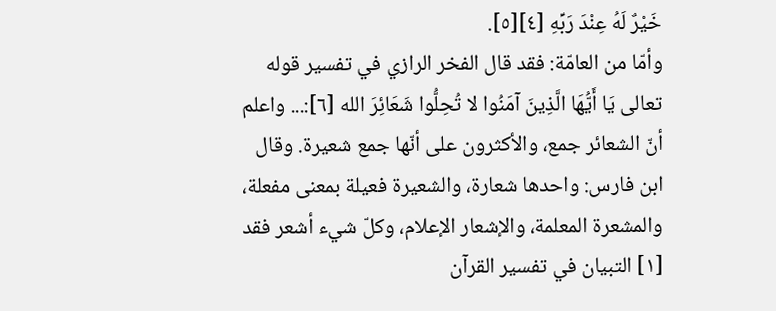خَيْرٌ لَهُ عِنْدَ رَبِّهِ [٤][٥].
وأمّا من العامّة: فقد قال الفخر الرازي في تفسير قوله تعالى يَا أَيُّهَا الَّذِينَ آمَنُوا لا تُحِلُّوا شَعَائِرَ الله [٦]:... واعلم أنّ الشعائر جمع، والأكثرون على أنّها جمع شعيرة. وقال ابن فارس: واحدها شعارة، والشعيرة فعيلة بمعنى مفعلة، والمشعرة المعلمة، والإشعار الإعلام، وكلّ شيء أشعر فقد
[١] التبيان في تفسير القرآن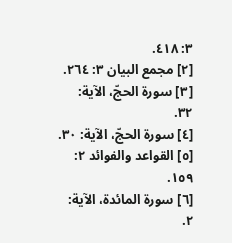٣: ٤١٨.
[٢] مجمع البيان ٣: ٢٦٤.
[٣] سورة الحجّ، الآية: ٣٢.
[٤] سورة الحجّ، الآية: ٣٠.
[٥] القواعد والفوائد ٢: ١٥٩.
[٦] سورة المائدة، الآية: ٢.